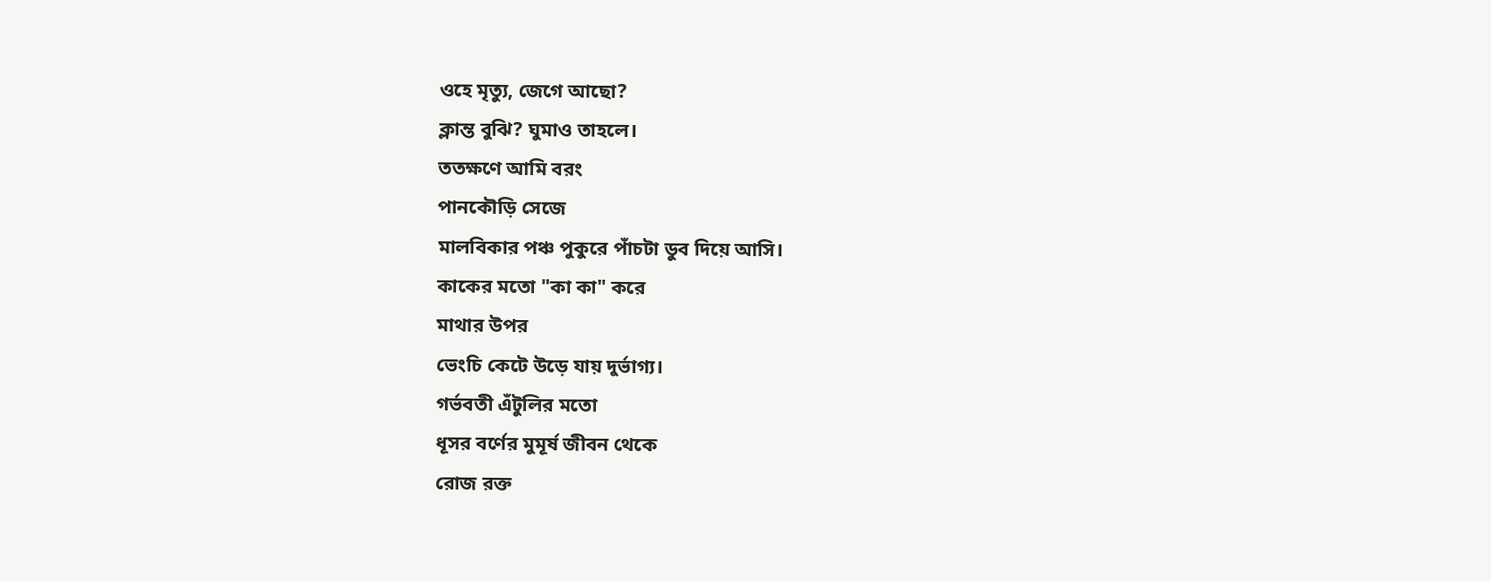ওহে মৃত্যু, জেগে আছো?
ক্লান্ত বুঝি? ঘুমাও তাহলে।
ততক্ষণে আমি বরং
পানকৌড়ি সেজে
মালবিকার পঞ্চ পুকুরে পাঁচটা ডুব দিয়ে আসি।
কাকের মতো "কা কা" করে
মাথার উপর
ভেংচি কেটে উড়ে যায় দুর্ভাগ্য।
গর্ভবতী এঁটুলির মতো
ধূসর বর্ণের মুমূর্ষ জীবন থেকে
রোজ রক্ত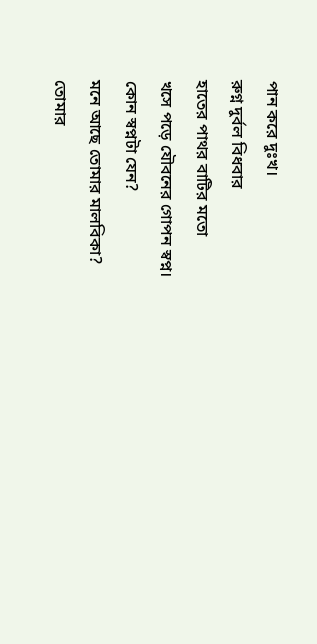পান করে দুঃখ।
রুগ্ন দুর্বল বিধবার
হাতের পাথর বাটির মতো
খসে পড়ে যৌবনের গোপন স্বপ্ন।
কোন স্বপ্নটা যেন?
মনে আছে তোমার মালবিকা?
তোমার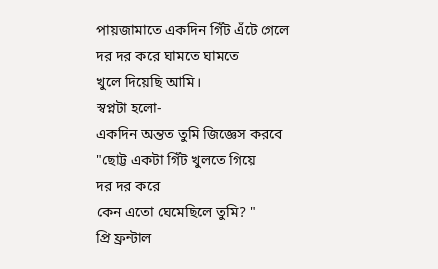পায়জামাতে একদিন গিঁট এঁটে গেলে
দর দর করে ঘামতে ঘামতে
খুলে দিয়েছি আমি।
স্বপ্নটা হলো-
একদিন অন্তত তুমি জিজ্ঞেস করবে
"ছোট্ট একটা গিঁট খুলতে গিয়ে
দর দর করে
কেন এতো ঘেমেছিলে তুমি? "
প্রি ফ্রন্টাল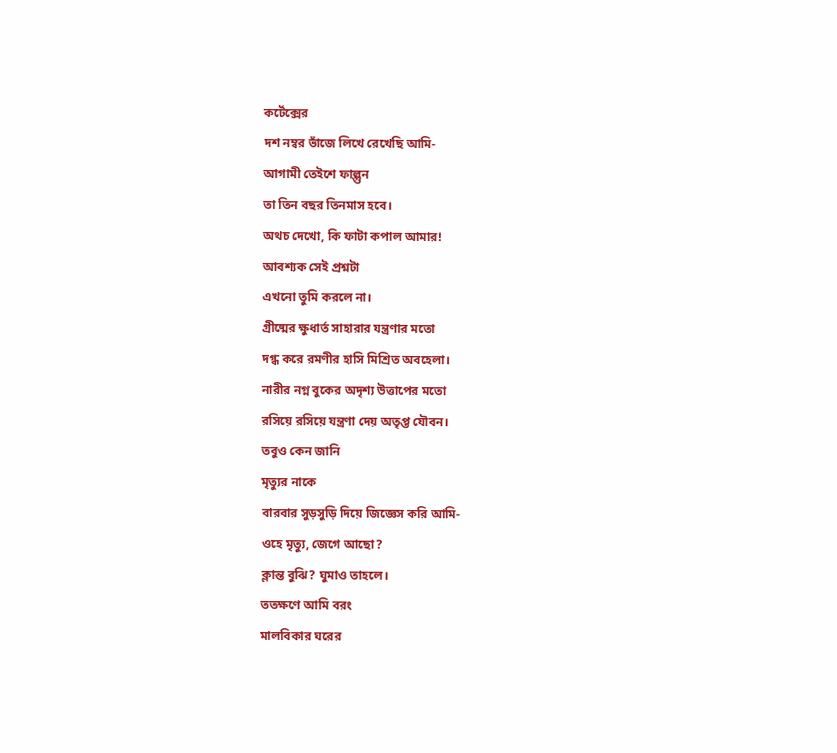কর্টেক্সের
দশ নম্বর ভাঁজে লিখে রেখেছি আমি-
আগামী তেইশে ফাল্গুন
তা তিন বছর তিনমাস হবে।
অথচ দেখো, কি ফাটা কপাল আমার!
আবশ্যক সেই প্রশ্নটা
এখনো তুমি করলে না।
গ্রীষ্মের ক্ষুধার্ত সাহারার যন্ত্রণার মতো
দগ্ধ করে রমণীর হাসি মিশ্রিত অবহেলা।
নারীর নগ্ন বুকের অদৃশ্য উত্তাপের মতো
রসিয়ে রসিয়ে যন্ত্রণা দেয় অতৃপ্ত যৌবন।
তবুও কেন জানি
মৃত্যুর নাকে
বারবার সুড়সুড়ি দিয়ে জিজ্ঞেস করি আমি-
ওহে মৃত্যু, জেগে আছো?
ক্লান্ত বুঝি? ঘুমাও তাহলে।
ততক্ষণে আমি বরং
মালবিকার ঘরের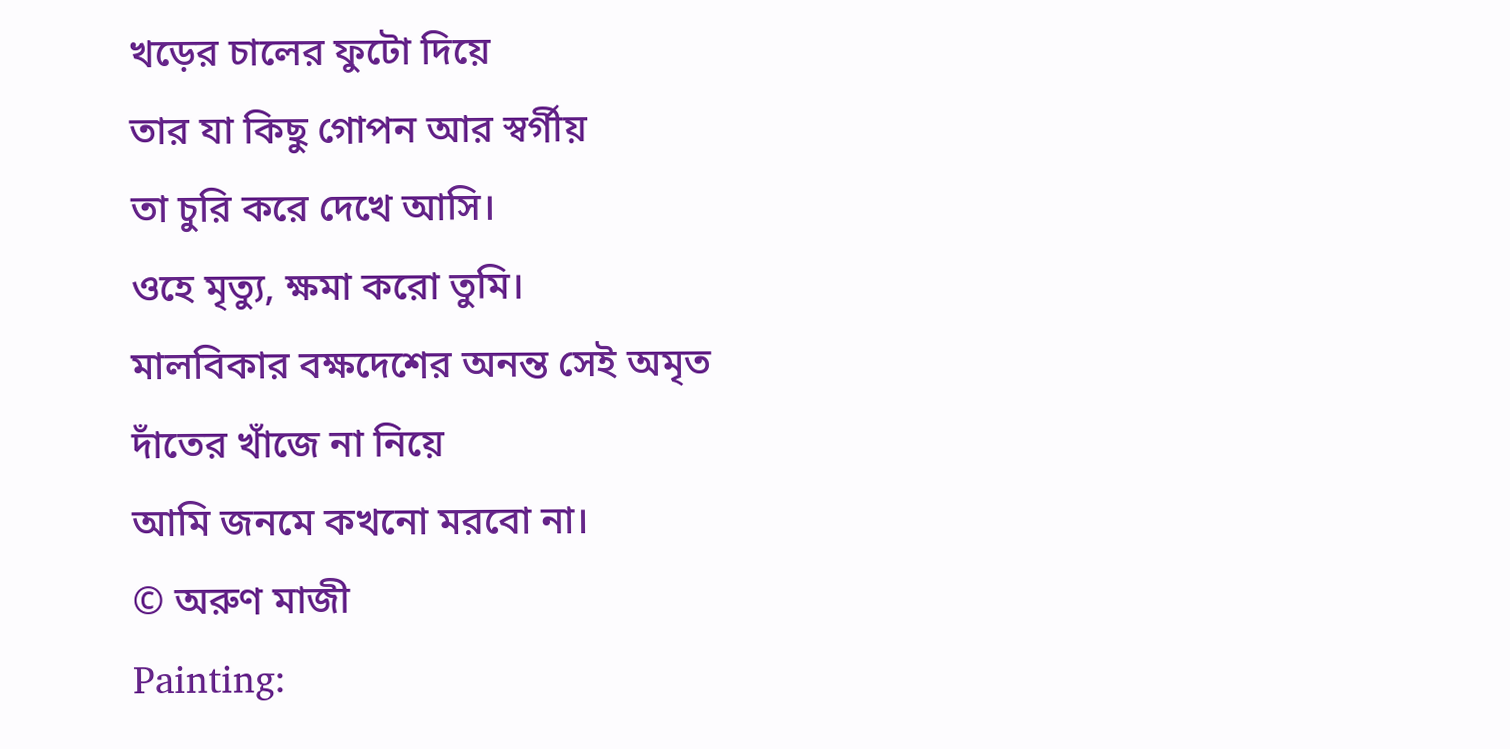খড়ের চালের ফুটো দিয়ে
তার যা কিছু গোপন আর স্বর্গীয়
তা চুরি করে দেখে আসি।
ওহে মৃত্যু, ক্ষমা করো তুমি।
মালবিকার বক্ষদেশের অনন্ত সেই অমৃত
দাঁতের খাঁজে না নিয়ে
আমি জনমে কখনো মরবো না।
© অরুণ মাজী
Painting: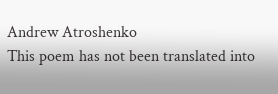Andrew Atroshenko
This poem has not been translated into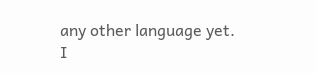any other language yet.
I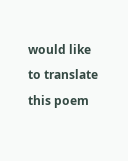would like to translate this poem